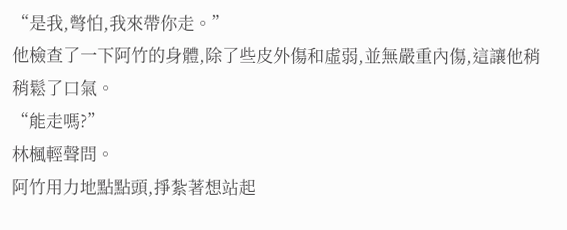“是我,彆怕,我來帶你走。”
他檢查了一下阿竹的身體,除了些皮外傷和虛弱,並無嚴重內傷,這讓他稍稍鬆了口氣。
“能走嗎?”
林楓輕聲問。
阿竹用力地點點頭,掙紮著想站起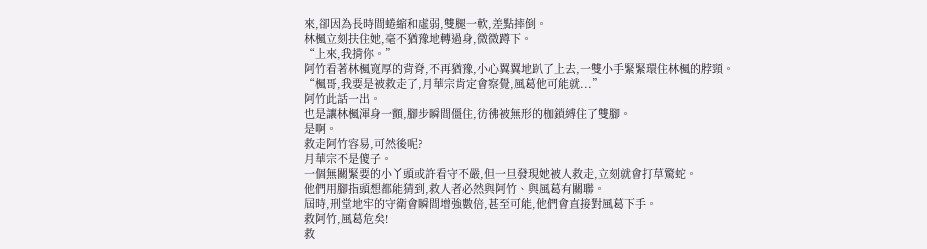來,卻因為長時間蜷縮和虛弱,雙腿一軟,差點摔倒。
林楓立刻扶住她,毫不猶豫地轉過身,微微蹲下。
“上來,我揹你。”
阿竹看著林楓寬厚的背脊,不再猶豫,小心翼翼地趴了上去,一雙小手緊緊環住林楓的脖頸。
“楓哥,我要是被救走了,月華宗肯定會察覺,風葛他可能就...”
阿竹此話一出。
也是讓林楓渾身一顫,腳步瞬間僵住,彷彿被無形的枷鎖縛住了雙腳。
是啊。
救走阿竹容易,可然後呢?
月華宗不是傻子。
一個無關緊要的小丫頭或許看守不嚴,但一旦發現她被人救走,立刻就會打草驚蛇。
他們用腳指頭想都能猜到,救人者必然與阿竹、與風葛有關聯。
屆時,刑堂地牢的守衛會瞬間增強數倍,甚至可能,他們會直接對風葛下手。
救阿竹,風葛危矣!
救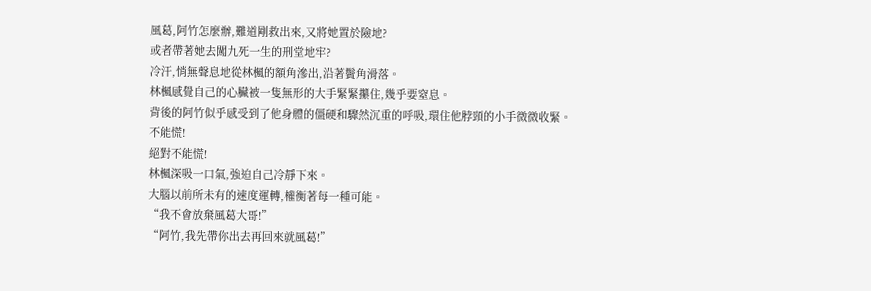風葛,阿竹怎麼辦,難道剛救出來,又將她置於險地?
或者帶著她去闖九死一生的刑堂地牢?
冷汗,悄無聲息地從林楓的額角滲出,沿著鬢角滑落。
林楓感覺自己的心臟被一隻無形的大手緊緊攥住,幾乎要窒息。
背後的阿竹似乎感受到了他身體的僵硬和驟然沉重的呼吸,環住他脖頸的小手微微收緊。
不能慌!
絕對不能慌!
林楓深吸一口氣,強迫自己冷靜下來。
大腦以前所未有的速度運轉,權衡著每一種可能。
“我不會放棄風葛大哥!”
“阿竹,我先帶你出去再回來就風葛!”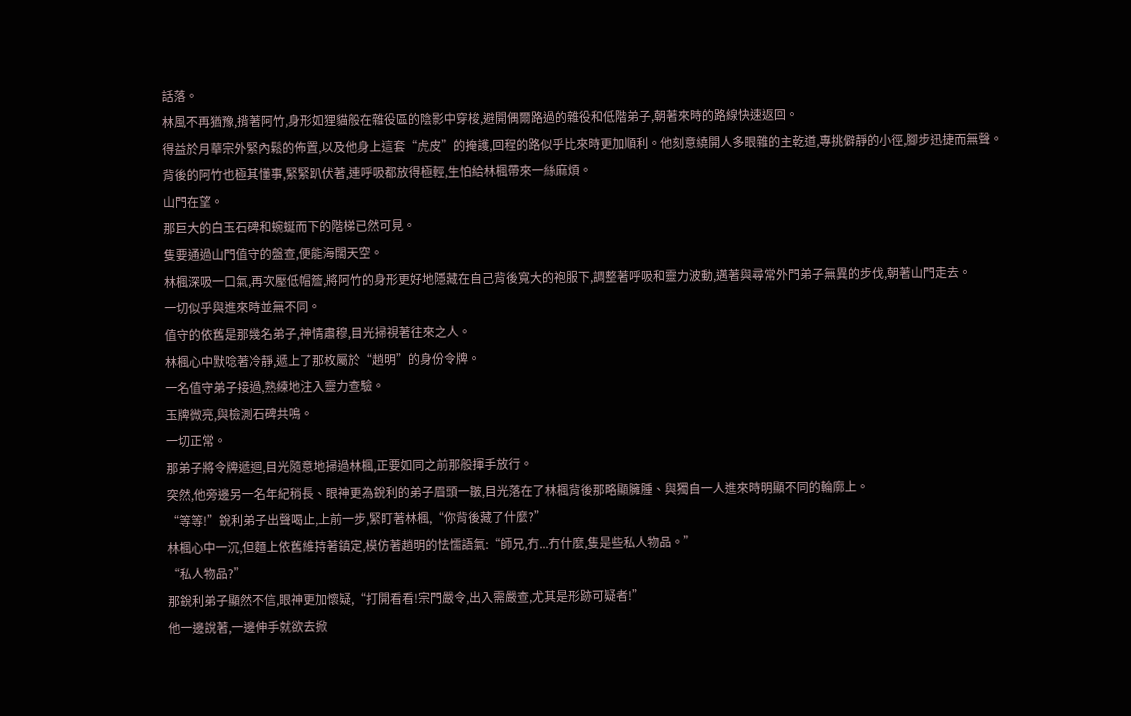話落。
林風不再猶豫,揹著阿竹,身形如狸貓般在雜役區的陰影中穿梭,避開偶爾路過的雜役和低階弟子,朝著來時的路線快速返回。
得益於月華宗外緊內鬆的佈置,以及他身上這套“虎皮”的掩護,回程的路似乎比來時更加順利。他刻意繞開人多眼雜的主乾道,專挑僻靜的小徑,腳步迅捷而無聲。
背後的阿竹也極其懂事,緊緊趴伏著,連呼吸都放得極輕,生怕給林楓帶來一絲麻煩。
山門在望。
那巨大的白玉石碑和蜿蜒而下的階梯已然可見。
隻要通過山門值守的盤查,便能海闊天空。
林楓深吸一口氣,再次壓低帽簷,將阿竹的身形更好地隱藏在自己背後寬大的袍服下,調整著呼吸和靈力波動,邁著與尋常外門弟子無異的步伐,朝著山門走去。
一切似乎與進來時並無不同。
值守的依舊是那幾名弟子,神情肅穆,目光掃視著往來之人。
林楓心中默唸著冷靜,遞上了那枚屬於“趙明”的身份令牌。
一名值守弟子接過,熟練地注入靈力查驗。
玉牌微亮,與檢測石碑共鳴。
一切正常。
那弟子將令牌遞迴,目光隨意地掃過林楓,正要如同之前那般揮手放行。
突然,他旁邊另一名年紀稍長、眼神更為銳利的弟子眉頭一皺,目光落在了林楓背後那略顯臃腫、與獨自一人進來時明顯不同的輪廓上。
“等等!”銳利弟子出聲喝止,上前一步,緊盯著林楓,“你背後藏了什麼?”
林楓心中一沉,但麵上依舊維持著鎮定,模仿著趙明的怯懦語氣:“師兄,冇...冇什麼,隻是些私人物品。”
“私人物品?”
那銳利弟子顯然不信,眼神更加懷疑,“打開看看!宗門嚴令,出入需嚴查,尤其是形跡可疑者!”
他一邊說著,一邊伸手就欲去掀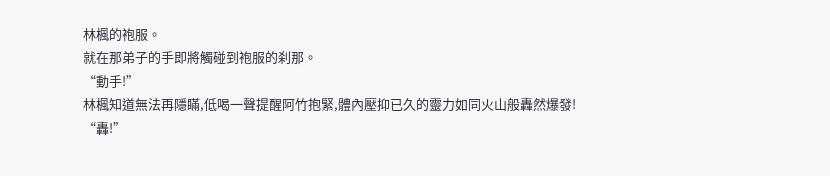林楓的袍服。
就在那弟子的手即將觸碰到袍服的刹那。
“動手!”
林楓知道無法再隱瞞,低喝一聲提醒阿竹抱緊,體內壓抑已久的靈力如同火山般轟然爆發!
“轟!”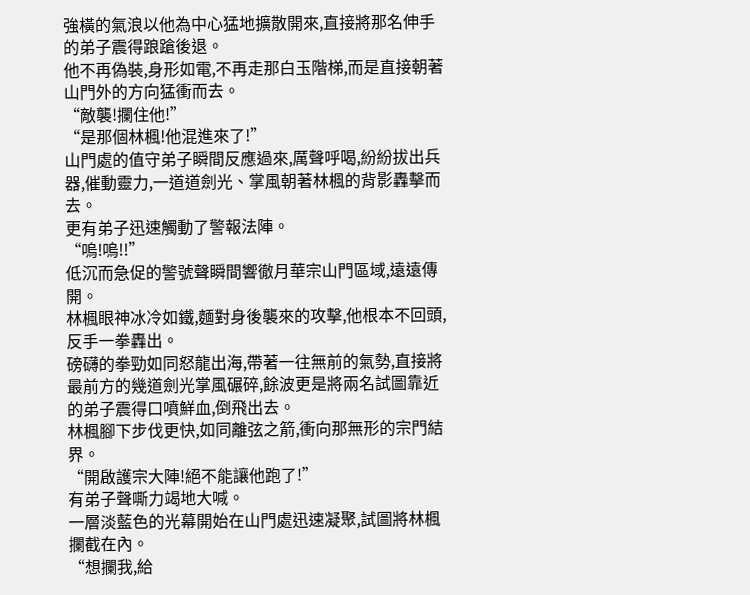強橫的氣浪以他為中心猛地擴散開來,直接將那名伸手的弟子震得踉蹌後退。
他不再偽裝,身形如電,不再走那白玉階梯,而是直接朝著山門外的方向猛衝而去。
“敵襲!攔住他!”
“是那個林楓!他混進來了!”
山門處的值守弟子瞬間反應過來,厲聲呼喝,紛紛拔出兵器,催動靈力,一道道劍光、掌風朝著林楓的背影轟擊而去。
更有弟子迅速觸動了警報法陣。
“嗚!嗚!!”
低沉而急促的警號聲瞬間響徹月華宗山門區域,遠遠傳開。
林楓眼神冰冷如鐵,麵對身後襲來的攻擊,他根本不回頭,反手一拳轟出。
磅礴的拳勁如同怒龍出海,帶著一往無前的氣勢,直接將最前方的幾道劍光掌風碾碎,餘波更是將兩名試圖靠近的弟子震得口噴鮮血,倒飛出去。
林楓腳下步伐更快,如同離弦之箭,衝向那無形的宗門結界。
“開啟護宗大陣!絕不能讓他跑了!”
有弟子聲嘶力竭地大喊。
一層淡藍色的光幕開始在山門處迅速凝聚,試圖將林楓攔截在內。
“想攔我,給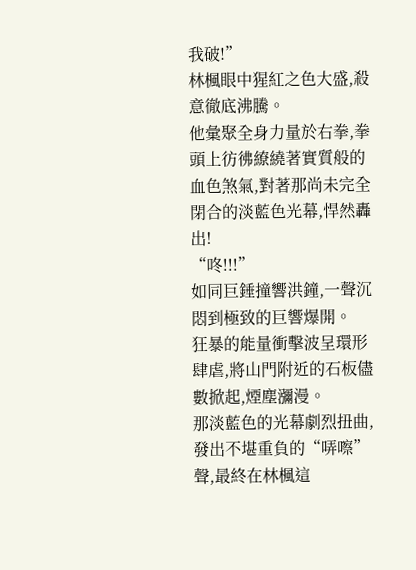我破!”
林楓眼中猩紅之色大盛,殺意徹底沸騰。
他彙聚全身力量於右拳,拳頭上彷彿繚繞著實質般的血色煞氣,對著那尚未完全閉合的淡藍色光幕,悍然轟出!
“咚!!!”
如同巨錘撞響洪鐘,一聲沉悶到極致的巨響爆開。
狂暴的能量衝擊波呈環形肆虐,將山門附近的石板儘數掀起,煙塵瀰漫。
那淡藍色的光幕劇烈扭曲,發出不堪重負的“哢嚓”聲,最終在林楓這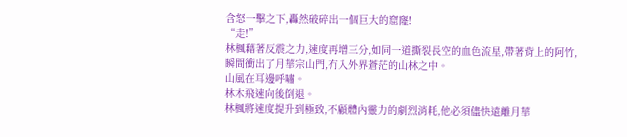含怒一擊之下,轟然破碎出一個巨大的窟窿!
“走!”
林楓藉著反震之力,速度再增三分,如同一道撕裂長空的血色流星,帶著背上的阿竹,瞬間衝出了月華宗山門,冇入外界蒼茫的山林之中。
山風在耳邊呼嘯。
林木飛速向後倒退。
林楓將速度提升到極致,不顧體內靈力的劇烈消耗,他必須儘快遠離月華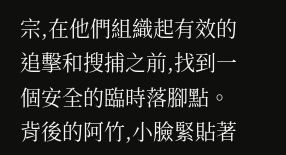宗,在他們組織起有效的追擊和搜捕之前,找到一個安全的臨時落腳點。
背後的阿竹,小臉緊貼著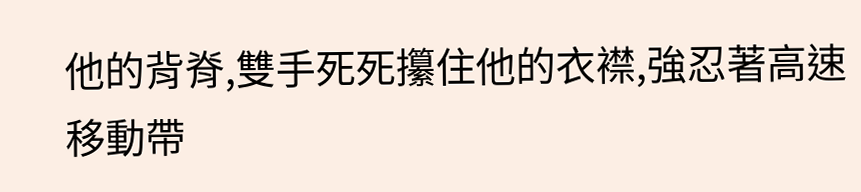他的背脊,雙手死死攥住他的衣襟,強忍著高速移動帶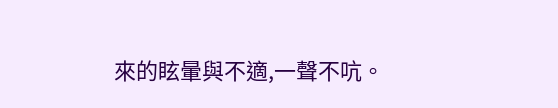來的眩暈與不適,一聲不吭。